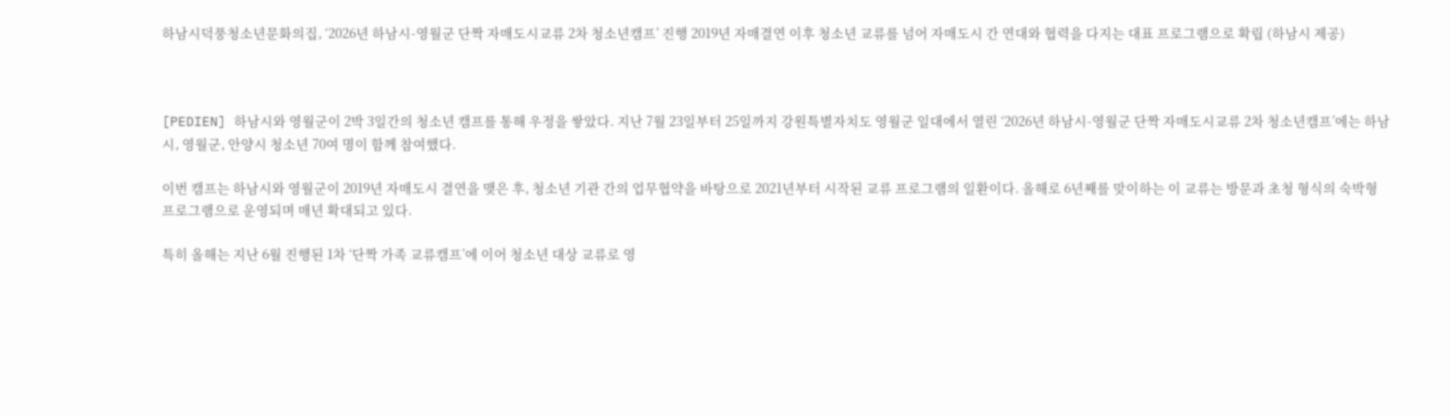하남시덕풍청소년문화의집, ‘2026년 하남시-영월군 단짝 자매도시교류 2차 청소년캠프’ 진행 2019년 자매결연 이후 청소년 교류를 넘어 자매도시 간 연대와 협력을 다지는 대표 프로그램으로 확립 (하남시 제공)



[PEDIEN] 하남시와 영월군이 2박 3일간의 청소년 캠프를 통해 우정을 쌓았다. 지난 7월 23일부터 25일까지 강원특별자치도 영월군 일대에서 열린 ‘2026년 하남시-영월군 단짝 자매도시교류 2차 청소년캠프’에는 하남시, 영월군, 안양시 청소년 70여 명이 함께 참여했다.

이번 캠프는 하남시와 영월군이 2019년 자매도시 결연을 맺은 후, 청소년 기관 간의 업무협약을 바탕으로 2021년부터 시작된 교류 프로그램의 일환이다. 올해로 6년째를 맞이하는 이 교류는 방문과 초청 형식의 숙박형 프로그램으로 운영되며 매년 확대되고 있다.

특히 올해는 지난 6월 진행된 1차 ‘단짝 가족 교류캠프’에 이어 청소년 대상 교류로 영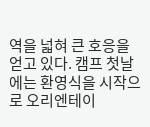역을 넓혀 큰 호응을 얻고 있다. 캠프 첫날에는 환영식을 시작으로 오리엔테이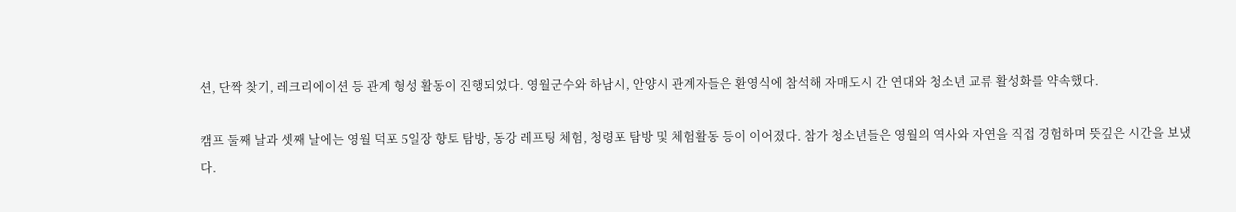션, 단짝 찾기, 레크리에이션 등 관계 형성 활동이 진행되었다. 영월군수와 하남시, 안양시 관계자들은 환영식에 참석해 자매도시 간 연대와 청소년 교류 활성화를 약속했다.

캠프 둘째 날과 셋째 날에는 영월 덕포 5일장 향토 탐방, 동강 레프팅 체험, 청령포 탐방 및 체험활동 등이 이어졌다. 참가 청소년들은 영월의 역사와 자연을 직접 경험하며 뜻깊은 시간을 보냈다.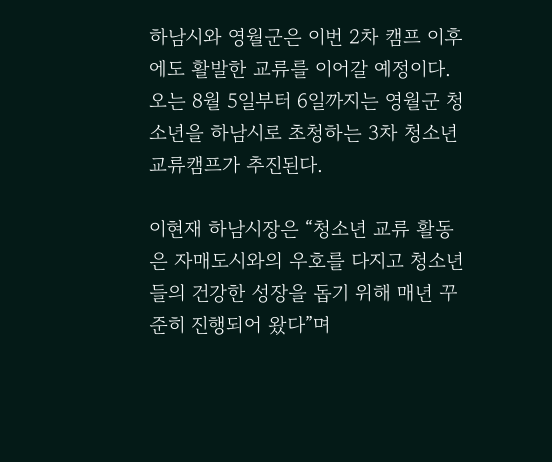하남시와 영월군은 이번 2차 캠프 이후에도 활발한 교류를 이어갈 예정이다. 오는 8월 5일부터 6일까지는 영월군 청소년을 하남시로 초청하는 3차 청소년 교류캠프가 추진된다.

이현재 하남시장은 “청소년 교류 활동은 자매도시와의 우호를 다지고 청소년들의 건강한 성장을 돕기 위해 매년 꾸준히 진행되어 왔다”며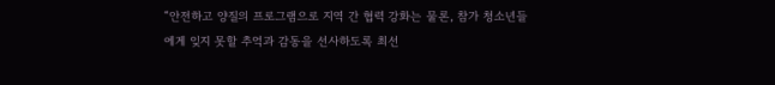“안전하고 양질의 프로그램으로 지역 간 협력 강화는 물론, 참가 청소년들에게 잊지 못할 추억과 감동을 선사하도록 최선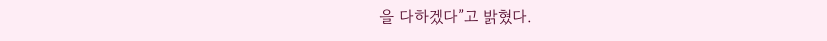을 다하겠다”고 밝혔다.